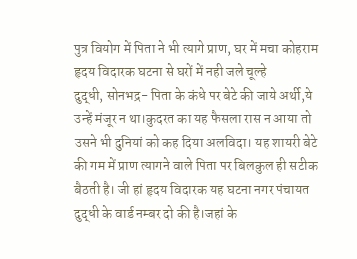पुत्र वियोग में पिता ने भी त्यागे प्राण, घर में मचा कोहराम
हृदय विदारक घटना से घरों में नही जले चूल्हे
दुद्धी, सोनभद्र- पिता के कंधे पर बेटे की जाये अर्थी,ये उन्हें मंजूर न था।कुदरत का यह फैसला रास न आया तो उसने भी दुनियां को कह दिया अलविदा। यह शायरी बेटे की गम में प्राण त्यागने वाले पिता पर बिलकुल ही सटीक बैठती है। जी हां हृदय विदारक यह घटना नगर पंचायत दुद्धी के वार्ड नम्बर दो की है।जहां के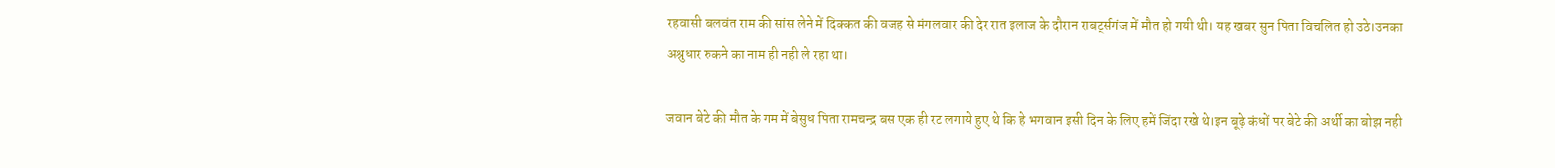रहवासी बलवंत राम की सांस लेने में दिक्कत की वजह से मंगलवार की देर रात इलाज के दौरान राबर्ट्सगंज में मौत हो गयी थी। यह खबर सुन पिता विचलित हो उठे।उनका अश्रुधार रुकने का नाम ही नही ले रहा था।

जवान बेटे की मौत के गम में बेसुध पिता रामचन्द्र बस एक ही रट लगाये हुए थे कि हे भगवान इसी दिन के लिए हमें जिंदा रखे थे।इन बूढ़े कंधों पर बेटे की अर्थी का बोझ नही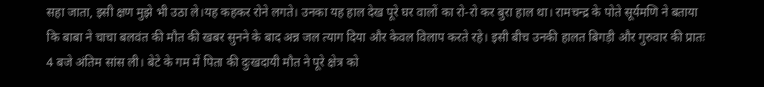सहा जाता, इसी क्षण मुझे भी उठा ले।यह कहकर रोने लगते। उनका यह हाल देख पूरे घर वालों का रो-रो कर बुरा हाल था। रामचन्द्र के पोते सूर्यमणि ने बताया कि बाबा ने चाचा बलवंत की मौत की खबर सुनने के बाद अन्न जल त्याग दिया और केवल विलाप करते रहे। इसी बीच उनकी हालत बिगड़ी और गुरुवार की प्रातः 4 बजे अंतिम सांस ली। बेटे के गम में पिता की दुःखदायी मौत ने पूरे क्षेत्र को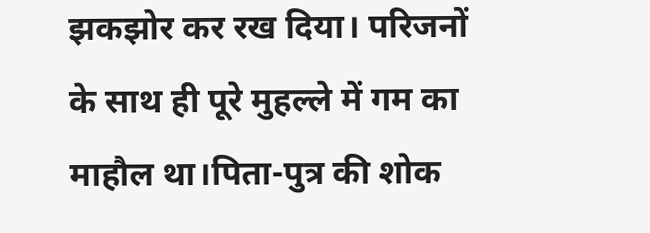झकझोर कर रख दिया। परिजनों के साथ ही पूरे मुहल्ले में गम का माहौल था।पिता-पुत्र की शोक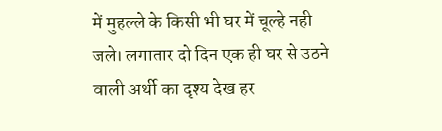में मुहल्ले के किसी भी घर में चूल्हे नही जले। लगातार दो दिन एक ही घर से उठने वाली अर्थी का दृश्य देख हर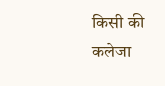किसी की कलेजा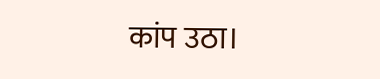कांप उठा।